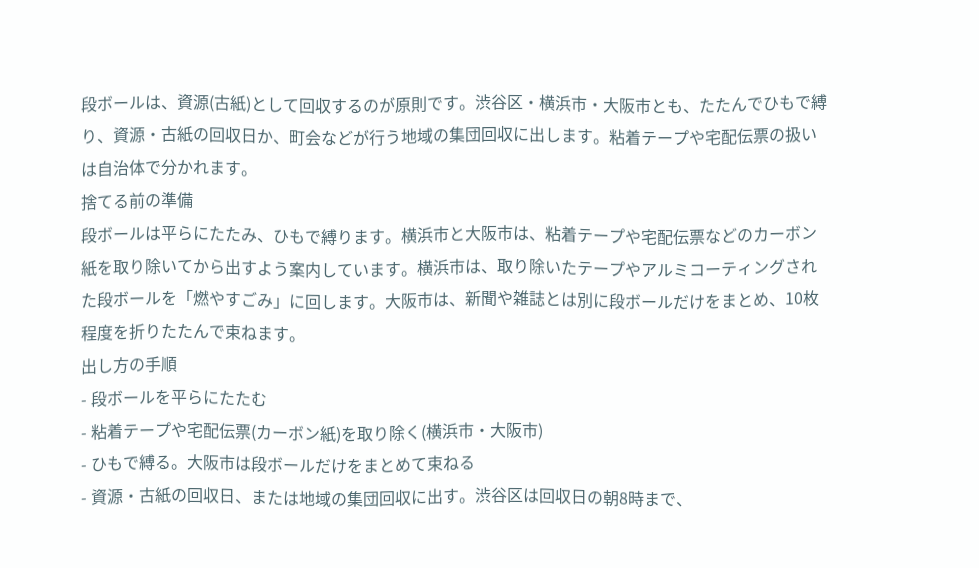段ボールは、資源(古紙)として回収するのが原則です。渋谷区・横浜市・大阪市とも、たたんでひもで縛り、資源・古紙の回収日か、町会などが行う地域の集団回収に出します。粘着テープや宅配伝票の扱いは自治体で分かれます。
捨てる前の準備
段ボールは平らにたたみ、ひもで縛ります。横浜市と大阪市は、粘着テープや宅配伝票などのカーボン紙を取り除いてから出すよう案内しています。横浜市は、取り除いたテープやアルミコーティングされた段ボールを「燃やすごみ」に回します。大阪市は、新聞や雑誌とは別に段ボールだけをまとめ、10枚程度を折りたたんで束ねます。
出し方の手順
- 段ボールを平らにたたむ
- 粘着テープや宅配伝票(カーボン紙)を取り除く(横浜市・大阪市)
- ひもで縛る。大阪市は段ボールだけをまとめて束ねる
- 資源・古紙の回収日、または地域の集団回収に出す。渋谷区は回収日の朝8時まで、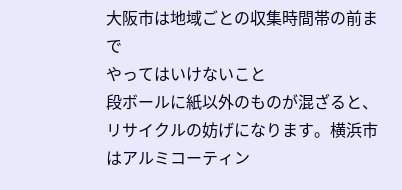大阪市は地域ごとの収集時間帯の前まで
やってはいけないこと
段ボールに紙以外のものが混ざると、リサイクルの妨げになります。横浜市はアルミコーティン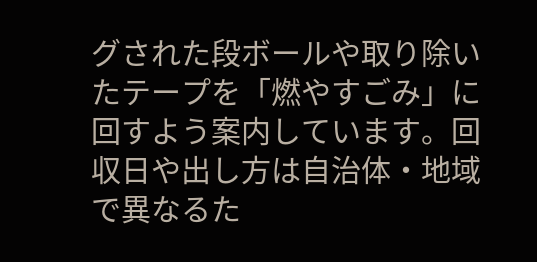グされた段ボールや取り除いたテープを「燃やすごみ」に回すよう案内しています。回収日や出し方は自治体・地域で異なるた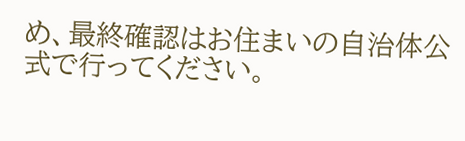め、最終確認はお住まいの自治体公式で行ってください。